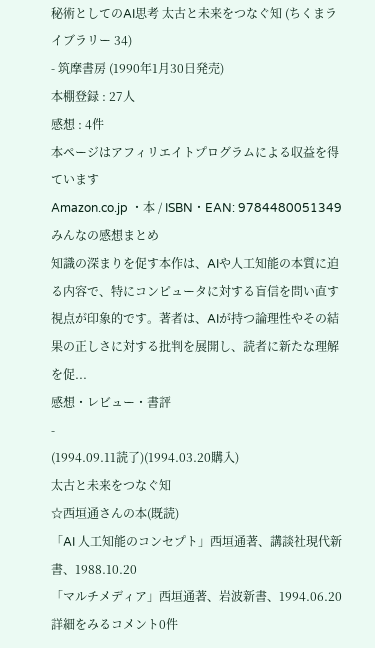秘術としてのAI思考 太古と未来をつなぐ知 (ちくまライブラリー 34)
- 筑摩書房 (1990年1月30日発売)
本棚登録 : 27人
感想 : 4件
本ページはアフィリエイトプログラムによる収益を得ています
Amazon.co.jp ・本 / ISBN・EAN: 9784480051349
みんなの感想まとめ
知識の深まりを促す本作は、AIや人工知能の本質に迫る内容で、特にコンピュータに対する盲信を問い直す視点が印象的です。著者は、AIが持つ論理性やその結果の正しさに対する批判を展開し、読者に新たな理解を促...
感想・レビュー・書評
-
(1994.09.11読了)(1994.03.20購入)
太古と未来をつなぐ知
☆西垣通さんの本(既読)
「AI 人工知能のコンセプト」西垣通著、講談社現代新書、1988.10.20
「マルチメディア」西垣通著、岩波新書、1994.06.20詳細をみるコメント0件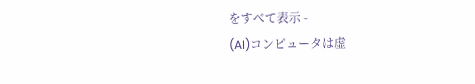をすべて表示 -
(AI)コンピュータは虚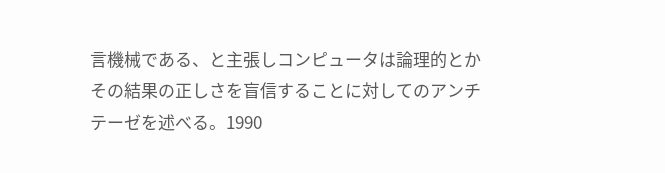言機械である、と主張しコンピュータは論理的とかその結果の正しさを盲信することに対してのアンチテーゼを述べる。1990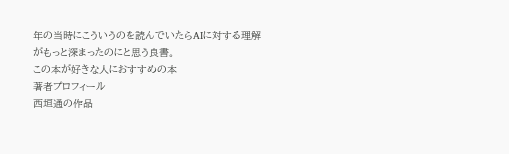年の当時にこういうのを読んでいたらAIに対する理解がもっと深まったのにと思う良書。
この本が好きな人におすすめの本
著者プロフィール
西垣通の作品